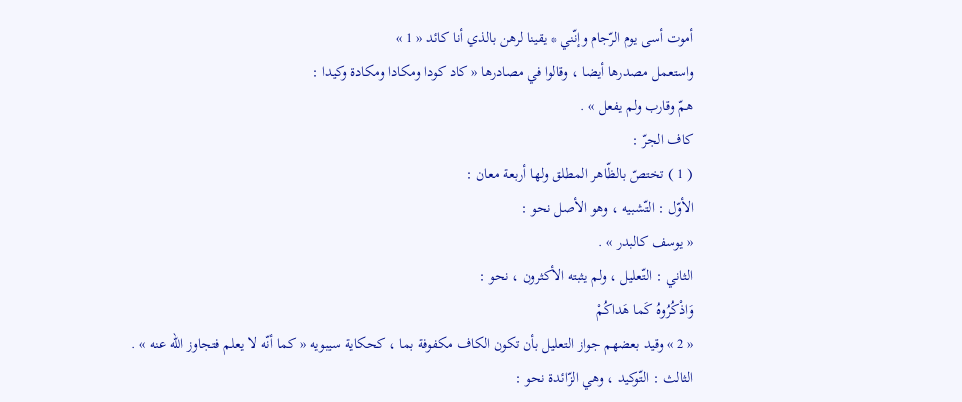أموت أسى يوم الرّجام وإنّني * يقينا لرهن بالذي أنا كائد « 1 »
واستعمل مصدرها أيضا ، وقالوا في مصادرها « كاد كودا ومكادا ومكادة وكيدا :
همّ وقارب ولم يفعل » .
كاف الجرّ :
( 1 ) تختصّ بالظّاهر المطلق ولها أربعة معان :
الأوّل : التّشبيه ، وهو الأصل نحو :
« يوسف كالبدر » .
الثاني : التّعليل ، ولم يثبته الأكثرون ، نحو :
وَاذْكُرُوهُ كَما هَداكُمْ
« 2 » وقيد بعضهم جواز التعليل بأن تكون الكاف مكفوفة بما ، كحكاية سيبويه « كما أنّه لا يعلم فتجاوز اللّه عنه » .
الثالث : التّوكيد ، وهي الزّائدة نحو :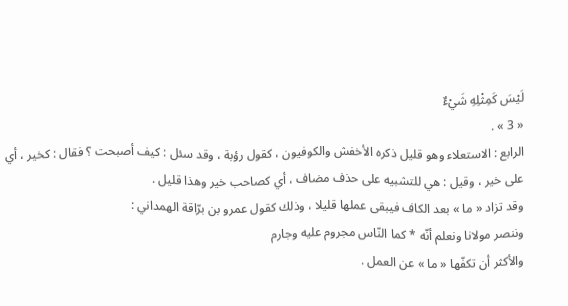لَيْسَ كَمِثْلِهِ شَيْءٌ
« 3 » .
الرابع : الاستعلاء وهو قليل ذكره الأخفش والكوفيون ، كقول رؤبة ، وقد سئل : كيف أصبحت ؟ فقال : كخير ، أي على خير ، وقيل : هي للتشبيه على حذف مضاف ، أي كصاحب خير وهذا قليل .
وقد تزاد « ما » بعد الكاف فيبقى عملها قليلا ، وذلك كقول عمرو بن برّاقة الهمداني :
وننصر مولانا ونعلم أنّه * كما النّاس مجروم عليه وجارم
والأكثر أن تكفّها « ما » عن العمل .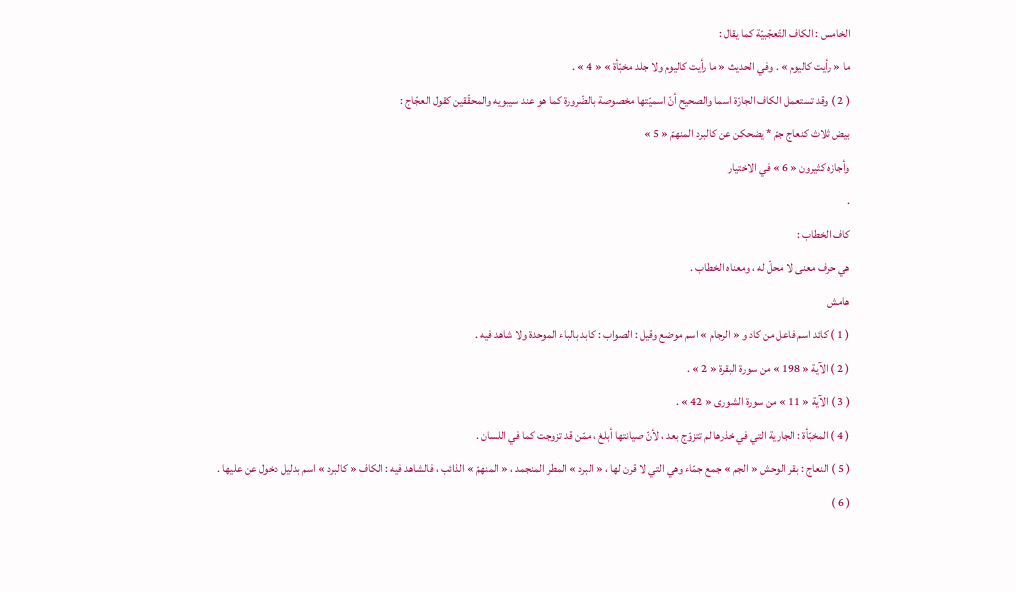الخامس : الكاف التّعجّبيّة كما يقال :
ما « رأيت كاليوم » . وفي الحديث « ما رأيت كاليوم ولا جلد مخبّأة » « 4 » .
( 2 ) وقد تستعمل الكاف الجارّة اسما والصحيح أنّ اسميّتها مخصوصة بالضّرورة كما هو عند سيبويه والمحقّقين كقول العجّاج :
بيض ثلاث كنعاج جمّ * يضحكن عن كالبرد المنهمّ « 5 »
وأجازه كثيرون « 6 » في الاختيار
.
كاف الخطاب :
هي حرف معنى لا محلّ له ، ومعناه الخطاب .
هامش
( 1 ) كائد اسم فاعل من كاد و « الرجام » اسم موضع وقيل : الصواب : كابد بالباء الموحدة ولا شاهد فيه .
( 2 ) الآية « 198 » من سورة البقرة « 2 » .
( 3 ) الآية « 11 » من سورة الشورى « 42 » .
( 4 ) المخبّأة : الجارية التي في خذرها لم تتزوّج بعد ، لأنّ صيانتها أبلغ ، ممّن قد تزوجت كما في اللسان .
( 5 ) النعاج : بقر الوحش « الجم » جمع جمّاء وهي التي لا قرن لها ، « البرد » المطر المنجمد ، « المنهمّ » الذائب ، فالشاهد فيه : الكاف « كالبرد » اسم بدليل دخول عن عليها .
( 6 )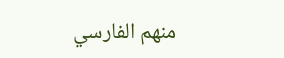منهم الفارسي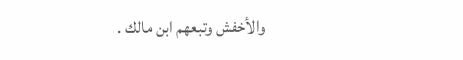والأخفش وتبعهم ابن مالك .